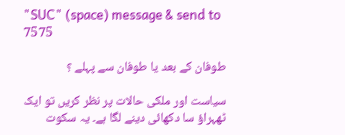"SUC" (space) message & send to 7575

طوفان کے بعد یا طوفان سے پہلے ؟

سیاست اور ملکی حالات پر نظر کریں تو ایک ٹھہراؤ سا دکھائی دینے لگا ہے۔ یہ سکوت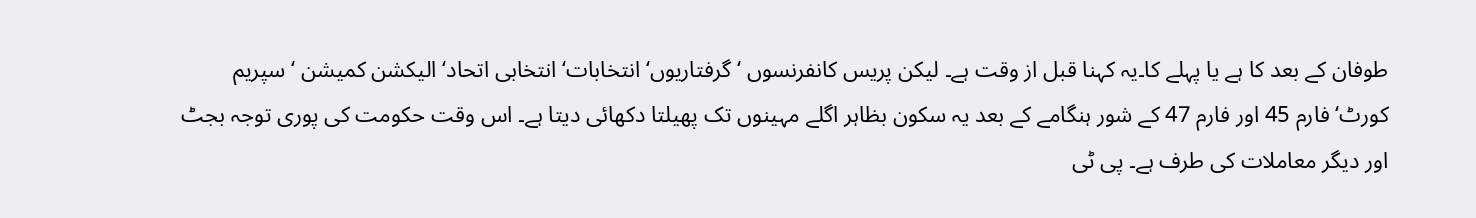طوفان کے بعد کا ہے یا پہلے کا۔یہ کہنا قبل از وقت ہے۔ لیکن پریس کانفرنسوں ‘گرفتاریوں‘ انتخابات‘ انتخابی اتحاد‘ الیکشن کمیشن ‘ سپریم کورٹ‘ فارم 45 اور فارم 47 کے شور ہنگامے کے بعد یہ سکون بظاہر اگلے مہینوں تک پھیلتا دکھائی دیتا ہے۔ اس وقت حکومت کی پوری توجہ بجٹ اور دیگر معاملات کی طرف ہے۔ پی ٹی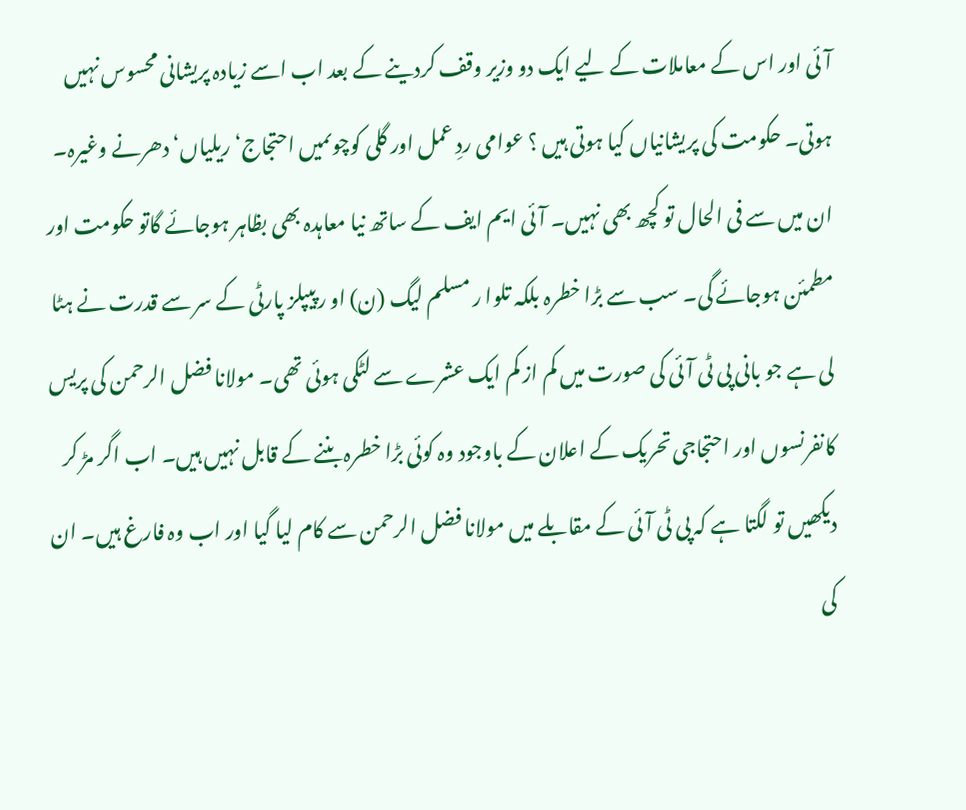آئی اور اس کے معاملات کے لیے ایک دو وزیر وقف کردینے کے بعد اب اسے زیادہ پریشانی محسوس نہیں ہوتی۔ حکومت کی پریشانیاں کیا ہوتی ہیں ؟ عوامی ردِ عمل اور گلی کوچوںمیں احتجاج‘ ریلیاں‘ دھرنے وغیرہ۔ ان میں سے فی الحال تو کچھ بھی نہیں۔ آئی ایم ایف کے ساتھ نیا معاہدہ بھی بظاہر ہوجائے گاتو حکومت اور مطمئن ہوجائے گی۔ سب سے بڑا خطرہ بلکہ تلوا ر مسلم لیگ (ن) او رپیپلز پارٹی کے سر سے قدرت نے ہٹا لی ہے جو بانی پی ٹی آئی کی صورت میں کم از کم ایک عشرے سے لٹکی ہوئی تھی۔ مولانا فضل الرحمن کی پریس کانفرنسوں اور احتجاجی تحریک کے اعلان کے باوجود وہ کوئی بڑا خطرہ بننے کے قابل نہیں ہیں۔ اب اگر مڑ کر دیکھیں تو لگتا ہے کہ پی ٹی آئی کے مقابلے میں مولانا فضل الرحمن سے کام لیا گیا اور اب وہ فارغ ہیں۔ ان کی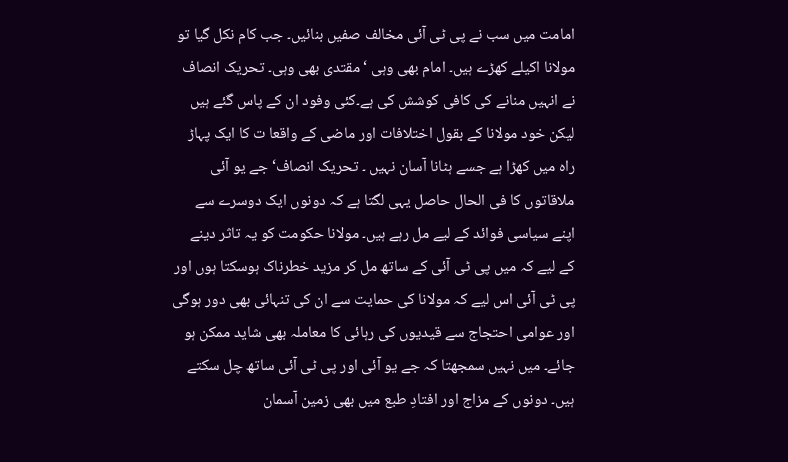امامت میں سب نے پی ٹی آئی مخالف صفیں بنائیں۔ جب کام نکل گیا تو مولانا اکیلے کھڑے ہیں۔ امام بھی وہی ‘ مقتدی بھی وہی۔ تحریک انصاف نے انہیں منانے کی کافی کوشش کی ہے۔کئی وفود ان کے پاس گئے ہیں لیکن خود مولانا کے بقول اختلافات اور ماضی کے واقعا ت کا ایک پہاڑ راہ میں کھڑا ہے جسے ہٹانا آسان نہیں ۔ تحریک انصاف‘ جے یو آئی ملاقاتوں کا فی الحال حاصل یہی لگتا ہے کہ دونوں ایک دوسرے سے اپنے سیاسی فوائد کے لیے مل رہے ہیں۔ مولانا حکومت کو یہ تاثر دینے کے لیے کہ میں پی ٹی آئی کے ساتھ مل کر مزید خطرناک ہوسکتا ہوں اور پی ٹی آئی اس لیے کہ مولانا کی حمایت سے ان کی تنہائی بھی دور ہوگی اور عوامی احتجاج سے قیدیوں کی رہائی کا معاملہ بھی شاید ممکن ہو جائے۔ میں نہیں سمجھتا کہ جے یو آئی اور پی ٹی آئی ساتھ چل سکتے ہیں۔ دونوں کے مزاج اور افتادِ طبع میں بھی زمین آسمان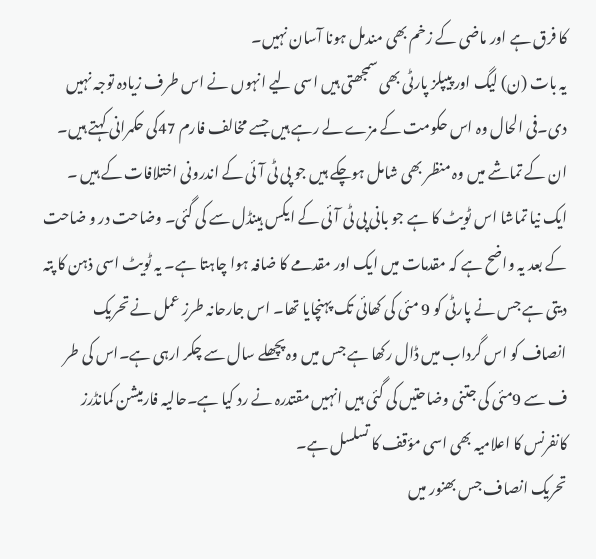کا فرق ہے اور ماضی کے زخم بھی مندمل ہونا آسان نہیں۔
یہ بات (ن) لیگ اور پیپلز پارٹی بھی سمجھتی ہیں اسی لیے انہوں نے اس طرف زیادہ توجہ نہیں دی۔فی الحال وہ اس حکومت کے مزے لے رہے ہیں جسے مخالف فارم 47کی حکمرانی کہتے ہیں۔ ان کے تماشے میں وہ منظر بھی شامل ہوچکے ہیں جو پی ٹی آئی کے اندرونی اختلافات کے ہیں ۔ ایک نیا تماشا اس ٹویٹ کا ہے جو بانی پی ٹی آئی کے ایکس ہینڈل سے کی گئی۔ وضاحت در و ضاحت کے بعد یہ واضح ہے کہ مقدمات میں ایک اور مقدمے کا ضافہ ہوا چاہتا ہے۔ یہ ٹویٹ اسی ذہن کا پتہ دیتی ہے جس نے پارٹی کو 9 مئی کی کھائی تک پہنچایا تھا۔ اس جارحانہ طرزِ عمل نے تحریک انصاف کو اس گرداب میں ڈال رکھا ہے جس میں وہ پچھلے سال سے چکر ارہی ہے۔اس کی طر ف سے 9مئی کی جتنی وضاحتیں کی گئی ہیں انہیں مقتدرہ نے رد کیا ہے۔حالیہ فارمیشن کمانڈرز کانفرنس کا اعلامیہ بھی اسی مؤقف کا تسلسل ہے۔
تحریک انصاف جس بھنور میں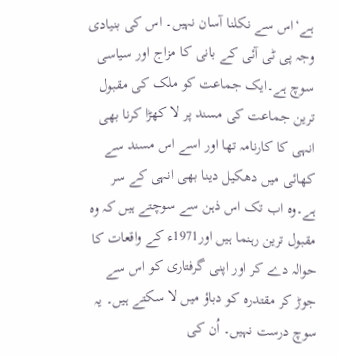ہے‘اس سے نکلنا آسان نہیں۔ اس کی بنیادی وجہ پی ٹی آئی کے بانی کا مزاج اور سیاسی سوچ ہے۔ایک جماعت کو ملک کی مقبول ترین جماعت کی مسند پر لا کھڑا کرنا بھی انہی کا کارنامہ تھا اور اسے اس مسند سے کھائی میں دھکیل دینا بھی انہی کے سر ہے۔وہ اب تک اس ذہن سے سوچتے ہیں کہ وہ مقبول ترین رہنما ہیں اور1971ء کے واقعات کا حوالہ دے کر اور اپنی گرفتاری کو اس سے جوڑ کر مقتدرہ کو دباؤ میں لا سکتے ہیں۔ یہ سوچ درست نہیں۔ اُن کی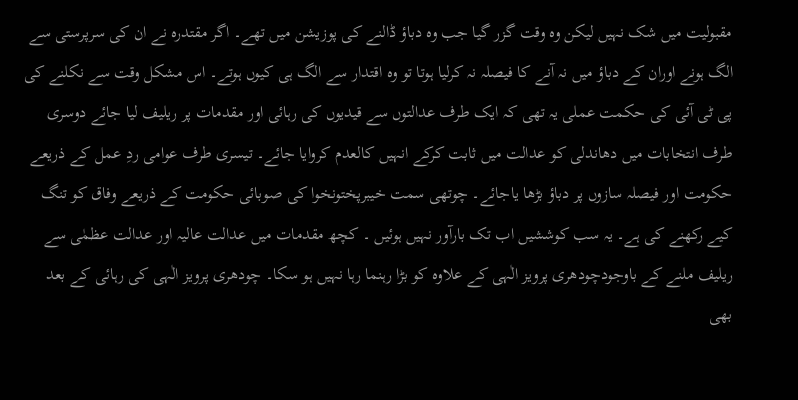مقبولیت میں شک نہیں لیکن وہ وقت گزر گیا جب وہ دباؤ ڈالنے کی پوزیشن میں تھے۔ اگر مقتدرہ نے ان کی سرپرستی سے الگ ہونے اوران کے دباؤ میں نہ آنے کا فیصلہ نہ کرلیا ہوتا تو وہ اقتدار سے الگ ہی کیوں ہوتے۔ اس مشکل وقت سے نکلنے کی پی ٹی آئی کی حکمت عملی یہ تھی کہ ایک طرف عدالتوں سے قیدیوں کی رہائی اور مقدمات پر ریلیف لیا جائے دوسری طرف انتخابات میں دھاندلی کو عدالت میں ثابت کرکے انہیں کالعدم کروایا جائے۔ تیسری طرف عوامی ردِ عمل کے ذریعے حکومت اور فیصلہ سازوں پر دباؤ بڑھا یاجائے۔ چوتھی سمت خیبرپختونخوا کی صوبائی حکومت کے ذریعے وفاق کو تنگ کیے رکھنے کی ہے۔ یہ سب کوششیں اب تک بارآور نہیں ہوئیں ۔ کچھ مقدمات میں عدالت عالیہ اور عدالت عظمٰی سے ریلیف ملنے کے باوجودچودھری پرویز الٰہی کے علاوہ کو بڑا رہنما رہا نہیں ہو سکا۔ چودھری پرویز الٰہی کی رہائی کے بعد بھی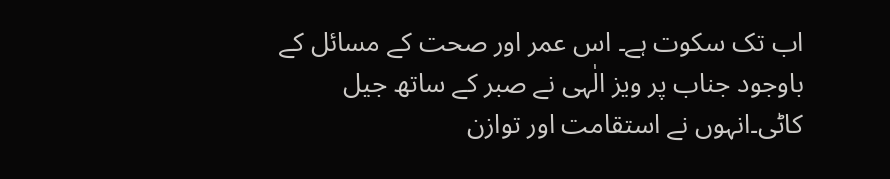اب تک سکوت ہے۔ اس عمر اور صحت کے مسائل کے باوجود جناب پر ویز الٰہی نے صبر کے ساتھ جیل کاٹی۔انہوں نے استقامت اور توازن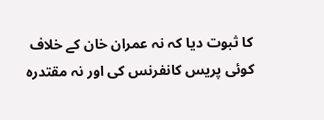کا ثبوت دیا کہ نہ عمران خان کے خلاف کوئی پریس کانفرنس کی اور نہ مقتدرہ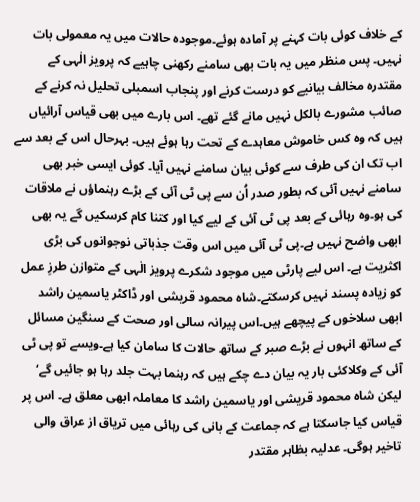کے خلاف کوئی بات کہنے پر آمادہ ہوئے۔موجودہ حالات میں یہ معمولی بات نہیں۔ پس منظر میں یہ بات بھی سامنے رکھنی چاہیے کہ پرویز الٰہی کے مقتدرہ مخالف بیانیے کو درست کرنے اور پنجاب اسمبلی تحلیل نہ کرنے کے صائب مشورے بالکل نہیں مانے گئے تھے۔ اس بارے میں بھی قیاس آرائیاں ہیں کہ وہ کس خاموش معاہدے کے تحت رہا ہوئے ہیں۔ بہرحال اس کے بعد سے اب تک ان کی طرف سے کوئی بیان سامنے نہیں آیا۔ کوئی ایسی خبر بھی سامنے نہیں آئی کہ بطور صدر اُن سے پی ٹی آئی کے بڑے رہنماؤں نے ملاقات کی ہو۔وہ رہائی کے بعد پی ٹی آئی کے لیے کیا اور کتنا کام کرسکیں گے یہ بھی ابھی واضح نہیں ہے۔پی ٹی آئی میں اس وقت جذباتی نوجوانوں کی بڑی اکثریت ہے۔ اس لیے پارٹی میں موجود شکرے پرویز الٰہی کے متوازن طرزِ عمل کو زیادہ پسند نہیں کرسکتے۔شاہ محمود قریشی اور ڈاکٹر یاسمین راشد ابھی سلاخوں کے پیچھے ہیں۔اس پیرانہ سالی اور صحت کے سنگین مسائل کے ساتھ انہوں نے بڑے صبر کے ساتھ حالات کا سامان کیا ہے۔ویسے تو پی ٹی آئی کے وکلاکئی بار یہ بیان دے چکے ہیں کہ رہنما بہت جلد رہا ہو جائیں گے‘ لیکن شاہ محمود قریشی اور یاسمین راشد کا معاملہ ابھی معلق ہے۔ اس پر قیاس کیا جاسکتا ہے کہ جماعت کے بانی کی رہائی میں تریاق از عراق والی تاخیر ہوگی۔ عدلیہ بظاہر مقتدر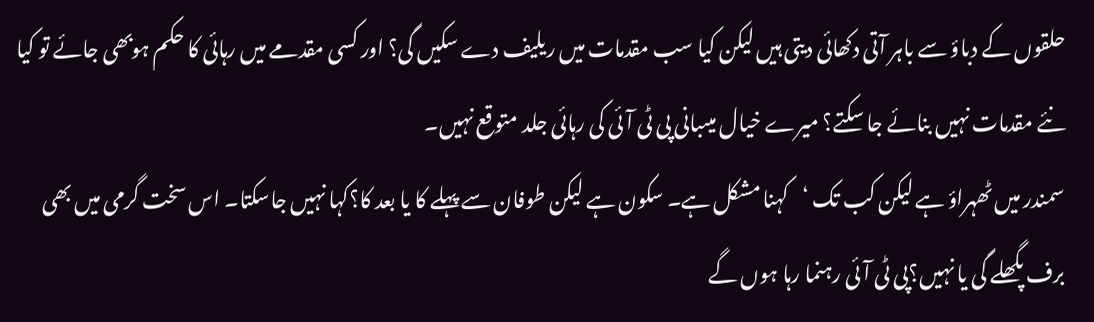حلقوں کے دباؤ سے باہر آتی دکھائی دیتی ہیں لیکن کیا سب مقدمات میں ریلیف دے سکیں گی؟ اور کسی مقدمے میں رہائی کا حکم ہوبھی جائے تو کیا نئے مقدمات نہیں بنائے جا سکتے؟ میرے خیال میںبانی پی ٹی آئی کی رہائی جلد متوقع نہیں۔
سمندر میں ٹھہراؤ ہے لیکن کب تک ‘کہنا مشکل ہے۔ سکون ہے لیکن طوفان سے پہلے کا یا بعد کا؟کہا نہیں جاسکتا۔ اس سخت گرمی میں بھی برف پگھلے گی یا نہیں؟پی ٹی آئی رہنما رہا ہوں گے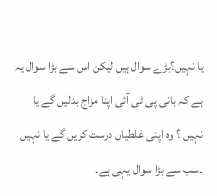یا نہیں؟بڑے سوال ہیں لیکن اس سے بڑا سوال یہ ہے کہ بانی پی ٹی آئی اپنا مزاج بدلیں گے یا نہیں ؟ وہ اپنی غلطیاں درست کریں گے یا نہیں ۔سب سے بڑا سوال یہی ہے۔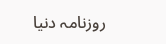روزنامہ دنیا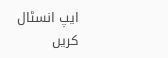ایپ انسٹال کریں